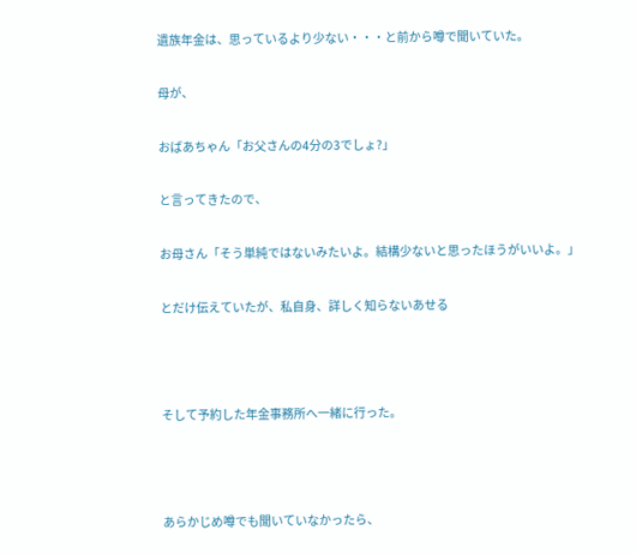遺族年金は、思っているより少ない・・・と前から噂で聞いていた。

母が、

おばあちゃん「お父さんの4分の3でしょ?」

と言ってきたので、

お母さん「そう単純ではないみたいよ。結構少ないと思ったほうがいいよ。」

とだけ伝えていたが、私自身、詳しく知らないあせる



そして予約した年金事務所へ一緒に行った。



あらかじめ噂でも聞いていなかったら、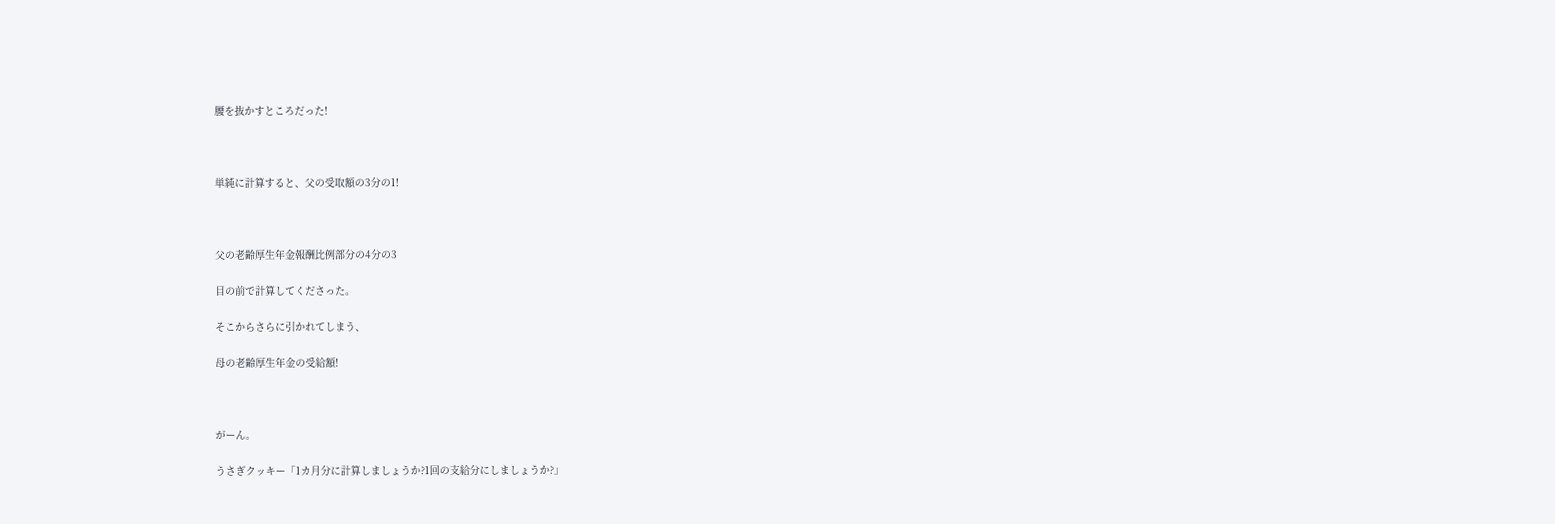腰を抜かすところだった!



単純に計算すると、父の受取額の3分の1!



父の老齢厚生年金報酬比例部分の4分の3

目の前で計算してくださった。

そこからさらに引かれてしまう、

母の老齢厚生年金の受給額!



がーん。

うさぎクッキー「1カ月分に計算しましょうか?1回の支給分にしましょうか?」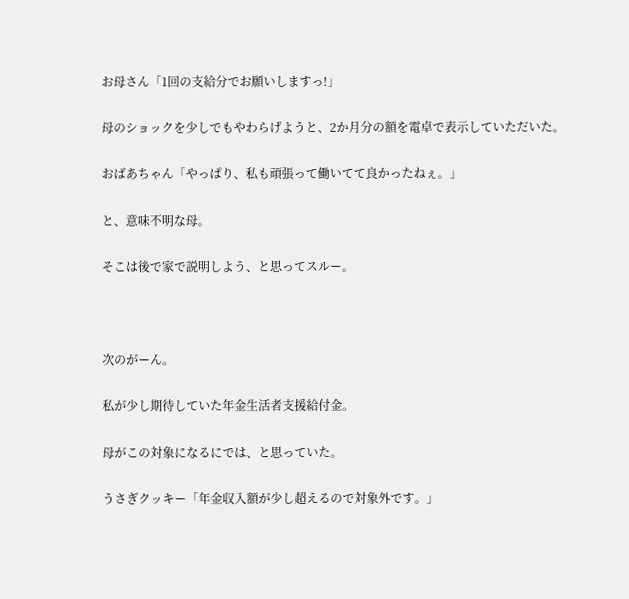お母さん「1回の支給分でお願いしますっ!」

母のショックを少しでもやわらげようと、2か月分の額を電卓で表示していただいた。

おばあちゃん「やっぱり、私も頑張って働いてて良かったねぇ。」

と、意味不明な母。

そこは後で家で説明しよう、と思ってスルー。



次のがーん。

私が少し期待していた年金生活者支援給付金。

母がこの対象になるにでは、と思っていた。

うさぎクッキー「年金収入額が少し超えるので対象外です。」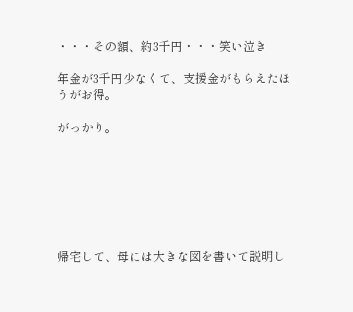・・・その額、約3千円・・・笑い泣き

年金が3千円少なくて、支援金がもらえたほうがお得。

がっかり。







帰宅して、母には大きな図を書いて説明し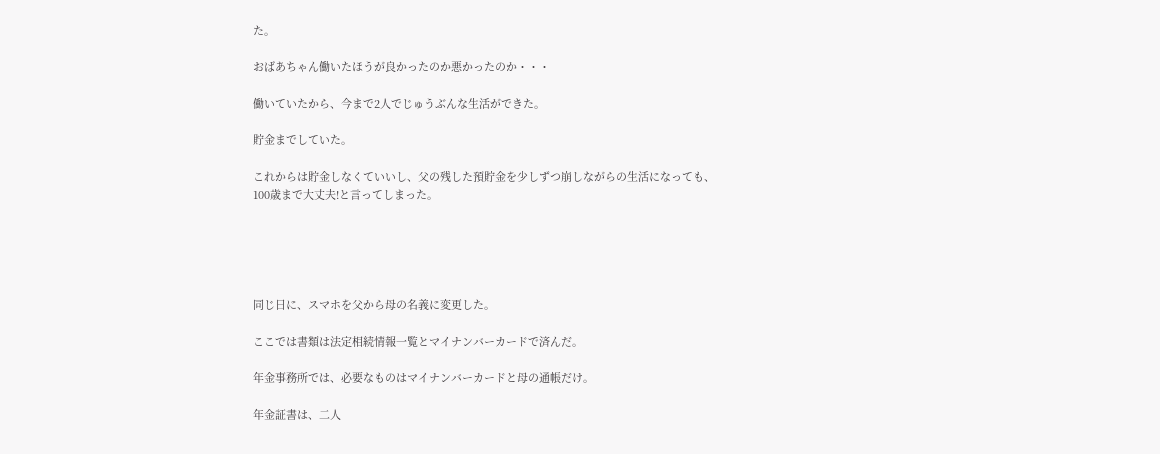た。

おばあちゃん働いたほうが良かったのか悪かったのか・・・

働いていたから、今まで2人でじゅうぶんな生活ができた。

貯金までしていた。

これからは貯金しなくていいし、父の残した預貯金を少しずつ崩しながらの生活になっても、100歳まで大丈夫!と言ってしまった。





同じ日に、スマホを父から母の名義に変更した。

ここでは書類は法定相続情報一覧とマイナンバーカードで済んだ。

年金事務所では、必要なものはマイナンバーカードと母の通帳だけ。

年金証書は、二人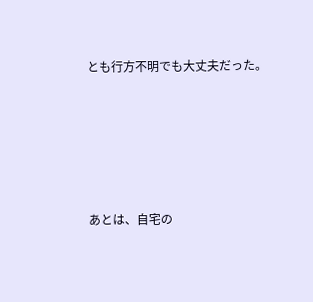とも行方不明でも大丈夫だった。





あとは、自宅の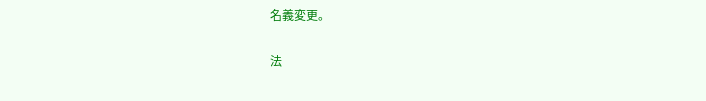名義変更。

法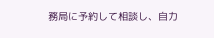務局に予約して相談し、自力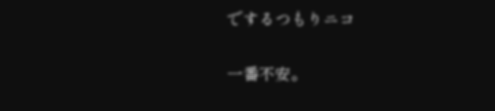でするつもりニコ

一番不安。